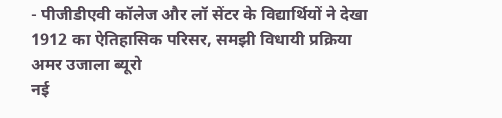- पीजीडीएवी कॉलेज और लॉ सेंटर के विद्यार्थियों ने देखा 1912 का ऐतिहासिक परिसर, समझी विधायी प्रक्रिया
अमर उजाला ब्यूरो
नई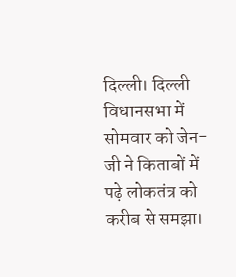दिल्ली। दिल्ली विधानसभा में सोमवार को जेन-जी ने किताबों में पढ़े लोकतंत्र को करीब से समझा।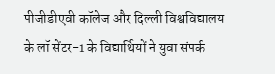पीजीडीएवी कॉलेज और दिल्ली विश्वविद्यालय के लॉ सेंटर-1 के विद्यार्थियों ने युवा संपर्क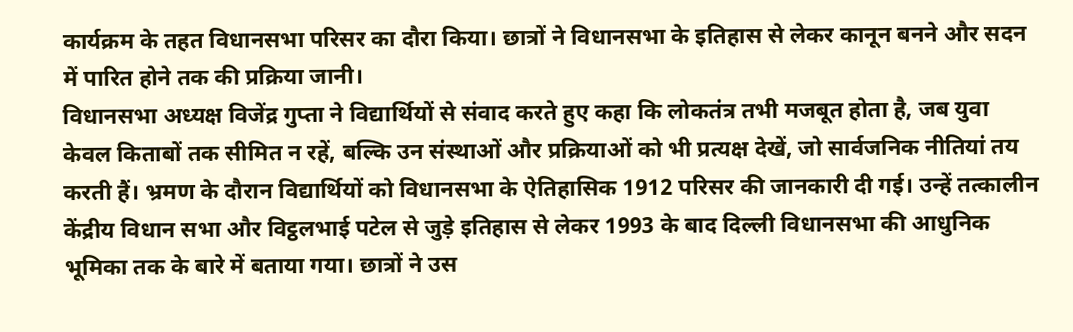कार्यक्रम के तहत विधानसभा परिसर का दौरा किया। छात्रों ने विधानसभा के इतिहास से लेकर कानून बनने और सदन में पारित होने तक की प्रक्रिया जानी।
विधानसभा अध्यक्ष विजेंद्र गुप्ता ने विद्यार्थियों से संवाद करते हुए कहा कि लोकतंत्र तभी मजबूत होता है, जब युवा केवल किताबों तक सीमित न रहें, बल्कि उन संस्थाओं और प्रक्रियाओं को भी प्रत्यक्ष देखें, जो सार्वजनिक नीतियां तय करती हैं। भ्रमण के दौरान विद्यार्थियों को विधानसभा के ऐतिहासिक 1912 परिसर की जानकारी दी गई। उन्हें तत्कालीन केंद्रीय विधान सभा और विट्ठलभाई पटेल से जुड़े इतिहास से लेकर 1993 के बाद दिल्ली विधानसभा की आधुनिक भूमिका तक के बारे में बताया गया। छात्रों ने उस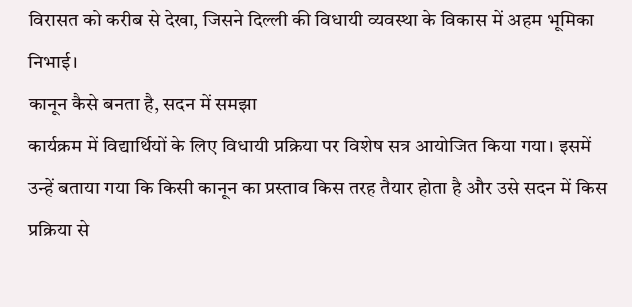विरासत को करीब से देखा, जिसने दिल्ली की विधायी व्यवस्था के विकास में अहम भूमिका निभाई।
कानून कैसे बनता है, सदन में समझा
कार्यक्रम में विद्यार्थियों के लिए विधायी प्रक्रिया पर विशेष सत्र आयोजित किया गया। इसमें उन्हें बताया गया कि किसी कानून का प्रस्ताव किस तरह तैयार होता है और उसे सदन में किस प्रक्रिया से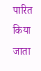पारित किया जाता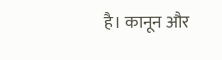है। कानून और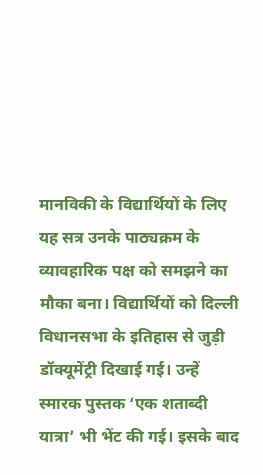मानविकी के विद्यार्थियों के लिए यह सत्र उनके पाठ्यक्रम के व्यावहारिक पक्ष को समझने का मौका बना। विद्यार्थियों को दिल्ली विधानसभा के इतिहास से जुड़ी डॉक्यूमेंट्री दिखाई गई। उन्हें स्मारक पुस्तक ‘एक शताब्दी यात्रा’ भी भेंट की गई। इसके बाद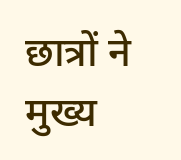छात्रों ने मुख्य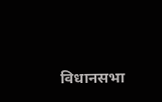विधानसभा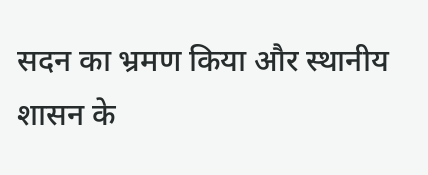सदन का भ्रमण किया और स्थानीय शासन के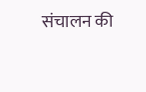संचालन की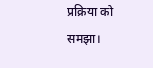प्रक्रिया को समझा।